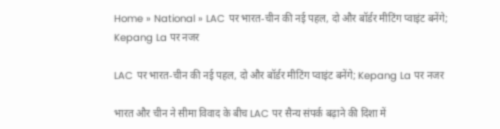Home » National » LAC पर भारत-चीन की नई पहल, दो और बॉर्डर मीटिंग प्वाइंट बनेंगे; Kepang La पर नजर

LAC पर भारत-चीन की नई पहल, दो और बॉर्डर मीटिंग प्वाइंट बनेंगे; Kepang La पर नजर

भारत और चीन ने सीमा विवाद के बीच LAC पर सैन्य संपर्क बढ़ाने की दिशा में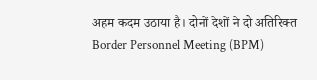अहम कदम उठाया है। दोनों देशों ने दो अतिरिक्त Border Personnel Meeting (BPM)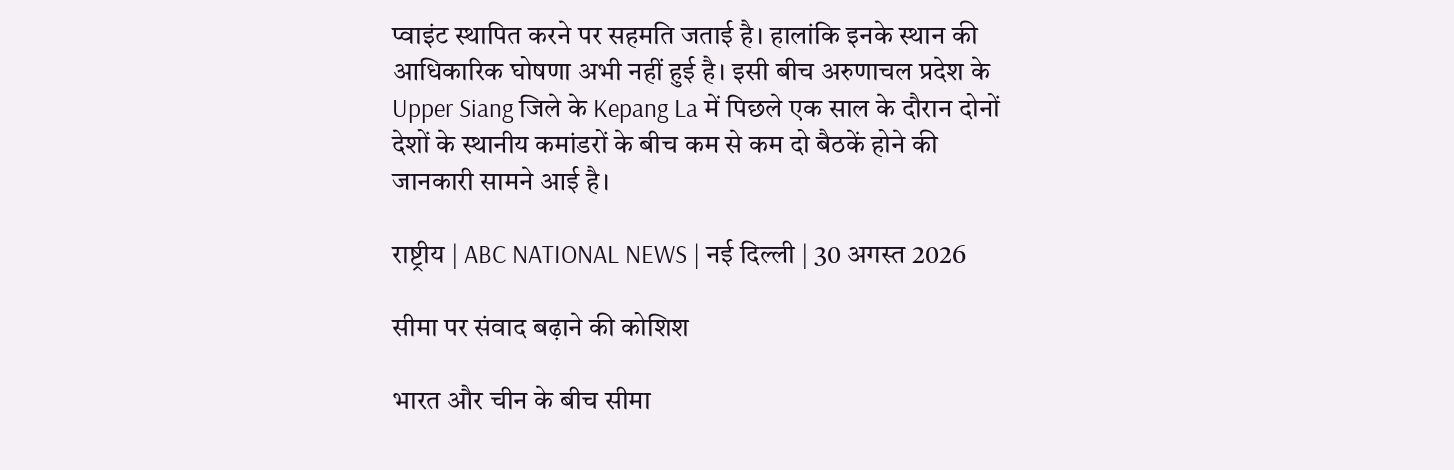प्वाइंट स्थापित करने पर सहमति जताई है। हालांकि इनके स्थान की आधिकारिक घोषणा अभी नहीं हुई है। इसी बीच अरुणाचल प्रदेश के Upper Siang जिले के Kepang La में पिछले एक साल के दौरान दोनों देशों के स्थानीय कमांडरों के बीच कम से कम दो बैठकें होने की जानकारी सामने आई है।

राष्ट्रीय | ABC NATIONAL NEWS | नई दिल्ली | 30 अगस्त 2026

सीमा पर संवाद बढ़ाने की कोशिश

भारत और चीन के बीच सीमा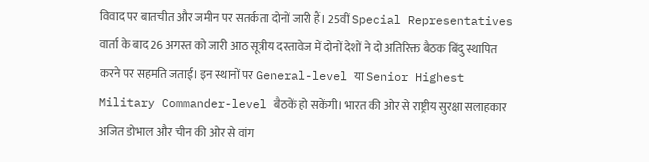विवाद पर बातचीत और जमीन पर सतर्कता दोनों जारी हैं। 25वीं Special Representatives वार्ता के बाद 26 अगस्त को जारी आठ सूत्रीय दस्तावेज में दोनों देशों ने दो अतिरिक्त बैठक बिंदु स्थापित करने पर सहमति जताई। इन स्थानों पर General-level या Senior Highest Military Commander-level बैठकें हो सकेंगी। भारत की ओर से राष्ट्रीय सुरक्षा सलाहकार अजित डोभाल और चीन की ओर से वांग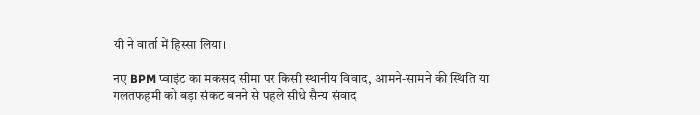यी ने वार्ता में हिस्सा लिया।

नए BPM प्वाइंट का मकसद सीमा पर किसी स्थानीय विवाद, आमने-सामने की स्थिति या गलतफहमी को बड़ा संकट बनने से पहले सीधे सैन्य संवाद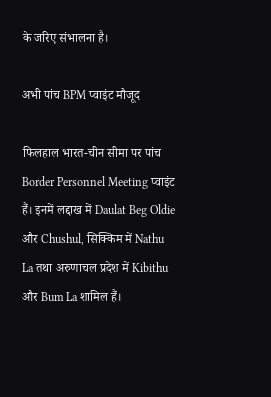के जरिए संभालना है।

अभी पांच BPM प्वाइंट मौजूद

फिलहाल भारत-चीन सीमा पर पांच Border Personnel Meeting प्वाइंट हैं। इनमें लद्दाख में Daulat Beg Oldie और Chushul, सिक्किम में Nathu La तथा अरुणाचल प्रदेश में Kibithu और Bum La शामिल हैं।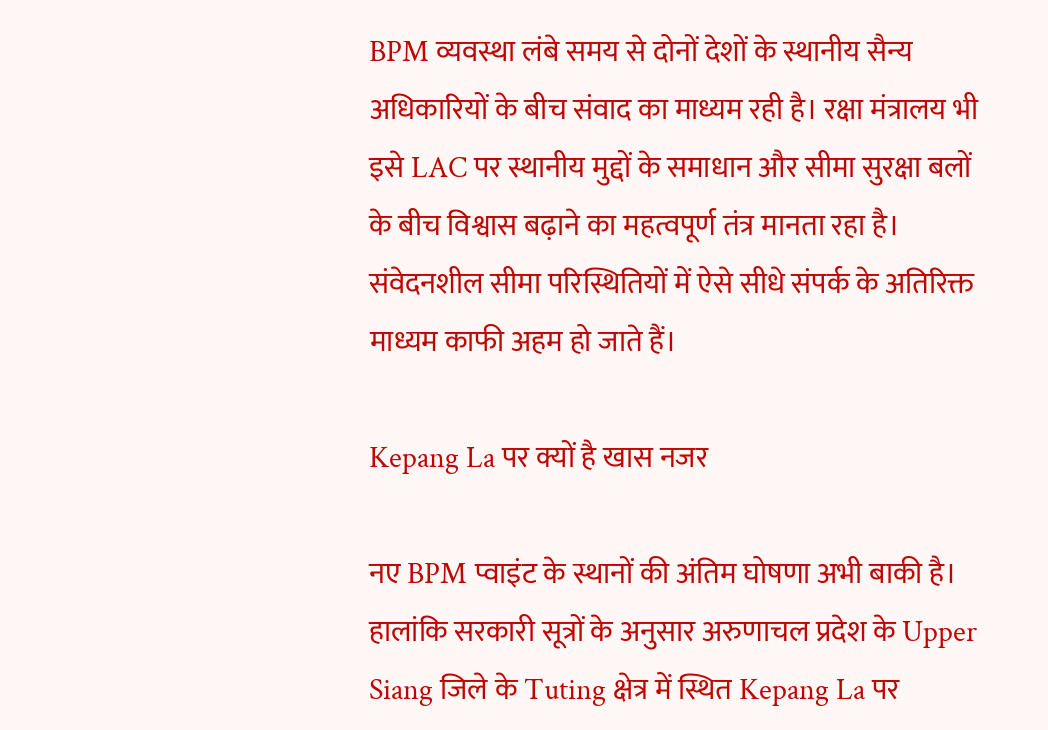BPM व्यवस्था लंबे समय से दोनों देशों के स्थानीय सैन्य अधिकारियों के बीच संवाद का माध्यम रही है। रक्षा मंत्रालय भी इसे LAC पर स्थानीय मुद्दों के समाधान और सीमा सुरक्षा बलों के बीच विश्वास बढ़ाने का महत्वपूर्ण तंत्र मानता रहा है। संवेदनशील सीमा परिस्थितियों में ऐसे सीधे संपर्क के अतिरिक्त माध्यम काफी अहम हो जाते हैं।

Kepang La पर क्यों है खास नजर

नए BPM प्वाइंट के स्थानों की अंतिम घोषणा अभी बाकी है। हालांकि सरकारी सूत्रों के अनुसार अरुणाचल प्रदेश के Upper Siang जिले के Tuting क्षेत्र में स्थित Kepang La पर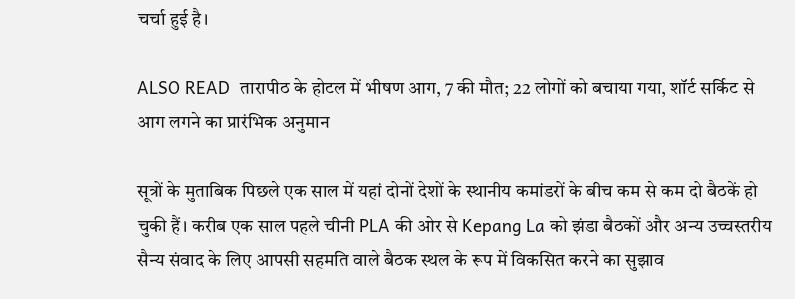चर्चा हुई है।

ALSO READ  तारापीठ के होटल में भीषण आग, 7 की मौत; 22 लोगों को बचाया गया, शॉर्ट सर्किट से आग लगने का प्रारंभिक अनुमान

सूत्रों के मुताबिक पिछले एक साल में यहां दोनों देशों के स्थानीय कमांडरों के बीच कम से कम दो बैठकें हो चुकी हैं। करीब एक साल पहले चीनी PLA की ओर से Kepang La को झंडा बैठकों और अन्य उच्चस्तरीय सैन्य संवाद के लिए आपसी सहमति वाले बैठक स्थल के रूप में विकसित करने का सुझाव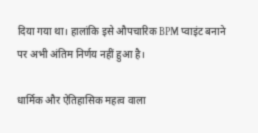दिया गया था। हालांकि इसे औपचारिक BPM प्वाइंट बनाने पर अभी अंतिम निर्णय नहीं हुआ है।

धार्मिक और ऐतिहासिक महत्व वाला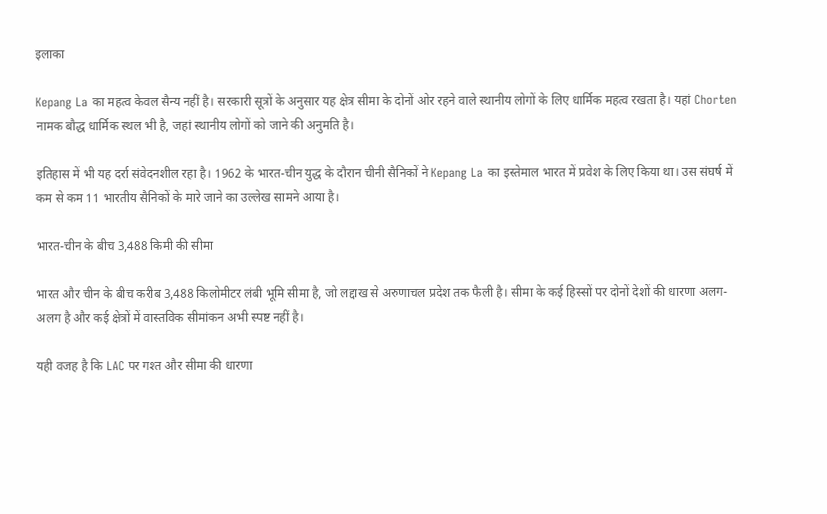इलाका

Kepang La का महत्व केवल सैन्य नहीं है। सरकारी सूत्रों के अनुसार यह क्षेत्र सीमा के दोनों ओर रहने वाले स्थानीय लोगों के लिए धार्मिक महत्व रखता है। यहां Chorten नामक बौद्ध धार्मिक स्थल भी है, जहां स्थानीय लोगों को जाने की अनुमति है।

इतिहास में भी यह दर्रा संवेदनशील रहा है। 1962 के भारत-चीन युद्ध के दौरान चीनी सैनिकों ने Kepang La का इस्तेमाल भारत में प्रवेश के लिए किया था। उस संघर्ष में कम से कम 11 भारतीय सैनिकों के मारे जाने का उल्लेख सामने आया है।

भारत-चीन के बीच 3,488 किमी की सीमा

भारत और चीन के बीच करीब 3,488 किलोमीटर लंबी भूमि सीमा है, जो लद्दाख से अरुणाचल प्रदेश तक फैली है। सीमा के कई हिस्सों पर दोनों देशों की धारणा अलग-अलग है और कई क्षेत्रों में वास्तविक सीमांकन अभी स्पष्ट नहीं है।

यही वजह है कि LAC पर गश्त और सीमा की धारणा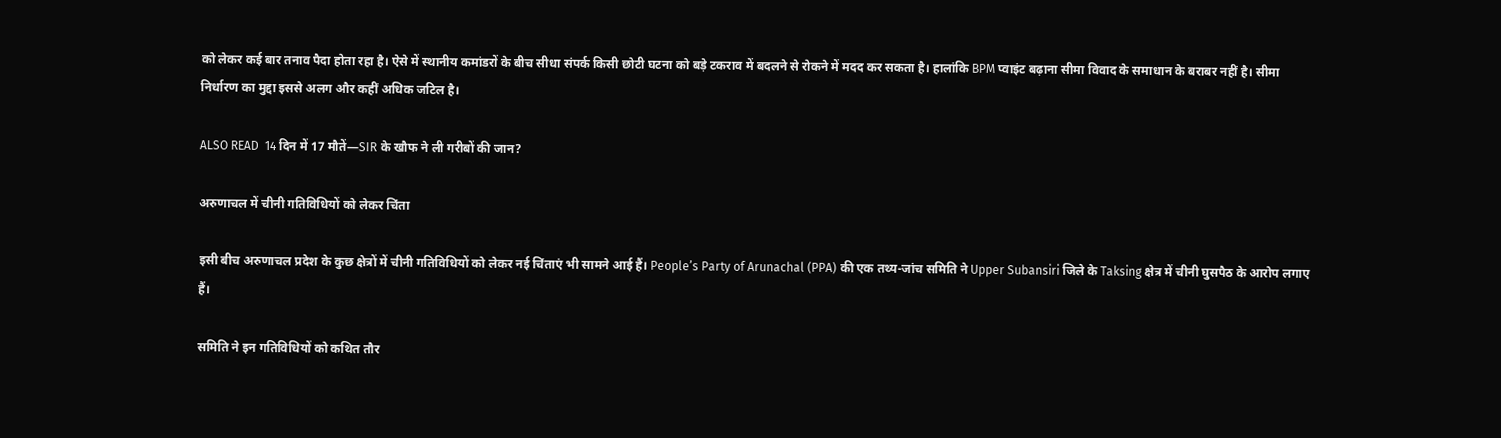को लेकर कई बार तनाव पैदा होता रहा है। ऐसे में स्थानीय कमांडरों के बीच सीधा संपर्क किसी छोटी घटना को बड़े टकराव में बदलने से रोकने में मदद कर सकता है। हालांकि BPM प्वाइंट बढ़ाना सीमा विवाद के समाधान के बराबर नहीं है। सीमा निर्धारण का मुद्दा इससे अलग और कहीं अधिक जटिल है।

ALSO READ  14 दिन में 17 मौतें—SIR के खौफ ने ली गरीबों की जान?

अरुणाचल में चीनी गतिविधियों को लेकर चिंता

इसी बीच अरुणाचल प्रदेश के कुछ क्षेत्रों में चीनी गतिविधियों को लेकर नई चिंताएं भी सामने आई हैं। People’s Party of Arunachal (PPA) की एक तथ्य-जांच समिति ने Upper Subansiri जिले के Taksing क्षेत्र में चीनी घुसपैठ के आरोप लगाए हैं।

समिति ने इन गतिविधियों को कथित तौर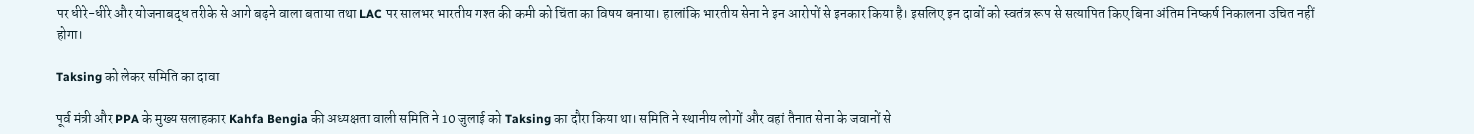पर धीरे-धीरे और योजनाबद्ध तरीके से आगे बढ़ने वाला बताया तथा LAC पर सालभर भारतीय गश्त की कमी को चिंता का विषय बनाया। हालांकि भारतीय सेना ने इन आरोपों से इनकार किया है। इसलिए इन दावों को स्वतंत्र रूप से सत्यापित किए बिना अंतिम निष्कर्ष निकालना उचित नहीं होगा।

Taksing को लेकर समिति का दावा

पूर्व मंत्री और PPA के मुख्य सलाहकार Kahfa Bengia की अध्यक्षता वाली समिति ने 10 जुलाई को Taksing का दौरा किया था। समिति ने स्थानीय लोगों और वहां तैनात सेना के जवानों से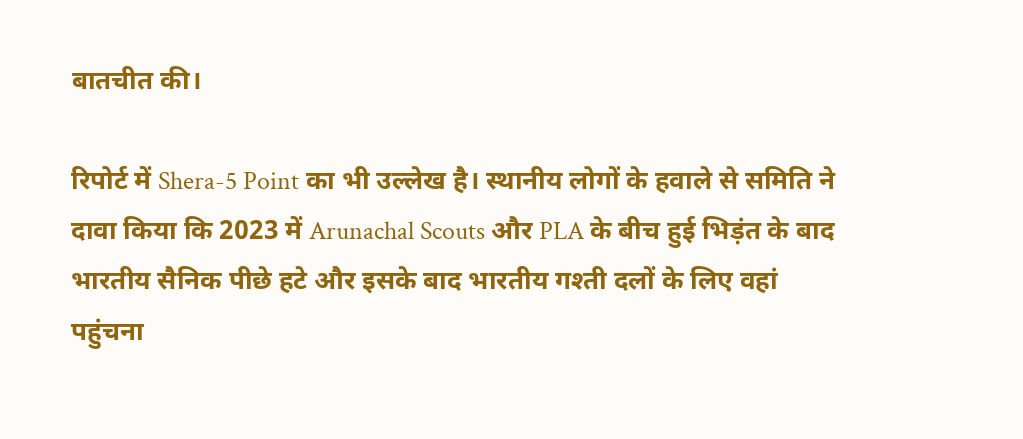बातचीत की।

रिपोर्ट में Shera-5 Point का भी उल्लेख है। स्थानीय लोगों के हवाले से समिति ने दावा किया कि 2023 में Arunachal Scouts और PLA के बीच हुई भिड़ंत के बाद भारतीय सैनिक पीछे हटे और इसके बाद भारतीय गश्ती दलों के लिए वहां पहुंचना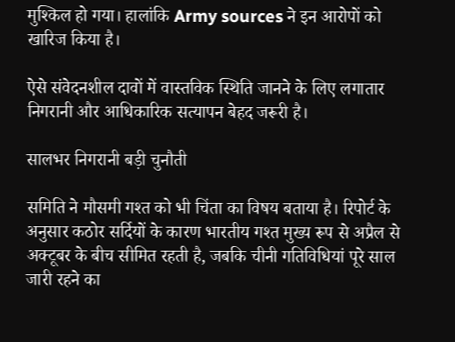मुश्किल हो गया। हालांकि Army sources ने इन आरोपों को खारिज किया है।

ऐसे संवेदनशील दावों में वास्तविक स्थिति जानने के लिए लगातार निगरानी और आधिकारिक सत्यापन बेहद जरूरी है।

सालभर निगरानी बड़ी चुनौती

समिति ने मौसमी गश्त को भी चिंता का विषय बताया है। रिपोर्ट के अनुसार कठोर सर्दियों के कारण भारतीय गश्त मुख्य रूप से अप्रैल से अक्टूबर के बीच सीमित रहती है, जबकि चीनी गतिविधियां पूरे साल जारी रहने का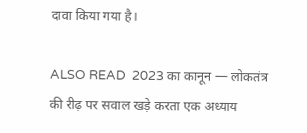दावा किया गया है।

ALSO READ  2023 का कानून — लोकतंत्र की रीढ़ पर सवाल खड़े करता एक अध्याय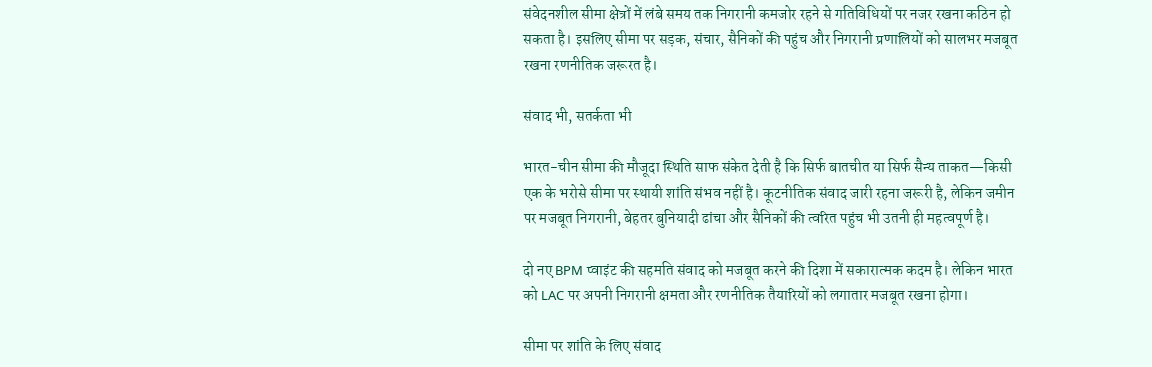संवेदनशील सीमा क्षेत्रों में लंबे समय तक निगरानी कमजोर रहने से गतिविधियों पर नजर रखना कठिन हो सकता है। इसलिए सीमा पर सड़क, संचार, सैनिकों की पहुंच और निगरानी प्रणालियों को सालभर मजबूत रखना रणनीतिक जरूरत है।

संवाद भी, सतर्कता भी

भारत-चीन सीमा की मौजूदा स्थिति साफ संकेत देती है कि सिर्फ बातचीत या सिर्फ सैन्य ताकत—किसी एक के भरोसे सीमा पर स्थायी शांति संभव नहीं है। कूटनीतिक संवाद जारी रहना जरूरी है, लेकिन जमीन पर मजबूत निगरानी, बेहतर बुनियादी ढांचा और सैनिकों की त्वरित पहुंच भी उतनी ही महत्वपूर्ण है।

दो नए BPM प्वाइंट की सहमति संवाद को मजबूत करने की दिशा में सकारात्मक कदम है। लेकिन भारत को LAC पर अपनी निगरानी क्षमता और रणनीतिक तैयारियों को लगातार मजबूत रखना होगा।

सीमा पर शांति के लिए संवाद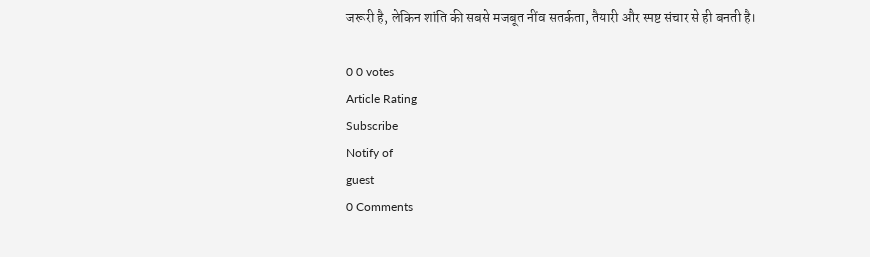जरूरी है, लेकिन शांति की सबसे मजबूत नींव सतर्कता, तैयारी और स्पष्ट संचार से ही बनती है।

0 0 votes
Article Rating
Subscribe
Notify of
guest
0 Comments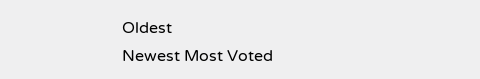Oldest
Newest Most Voted